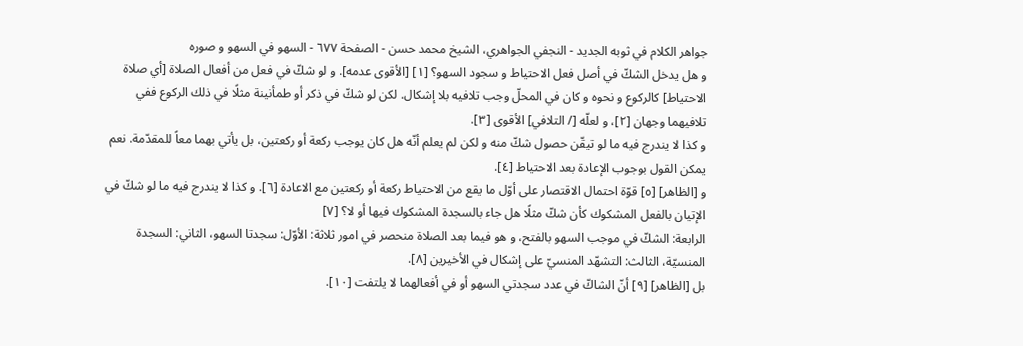جواهر الكلام في ثوبه الجديد - النجفي الجواهري، الشيخ محمد حسن - الصفحة ٦٧٧ - السهو في السهو و صوره
و هل يدخل الشكّ في أصل فعل الاحتياط و سجود السهو؟ [١] [الأقوى عدمه]. و لو شكّ في فعل من أفعال الصلاة [أي صلاة الاحتياط] كالركوع و نحوه و كان في المحلّ وجب تلافيه بلا إشكال. لكن لو شكّ في ذكر أو طمأنينة مثلًا في ذلك الركوع ففي تلافيهما وجهان [٢]، و لعلّه [/ التلافي] الأقوى [٣].
و كذا لا يندرج فيه ما لو تيقّن حصول شكّ منه و لكن لم يعلم أنّه هل كان يوجب ركعة أو ركعتين، بل يأتي بهما معاً للمقدّمة. نعم يمكن القول بوجوب الإعادة بعد الاحتياط [٤].
و [الظاهر] [٥] قوّة احتمال الاقتصار على أوّل ما يقع من الاحتياط ركعة أو ركعتين مع الاعادة [٦]. و كذا لا يندرج فيه ما لو شكّ في الإتيان بالفعل المشكوك كأن شكّ مثلًا هل جاء بالسجدة المشكوك فيها أو لا؟ [٧]
الرابعة: الشكّ في موجب السهو بالفتح، و هو فيما بعد الصلاة منحصر في امور ثلاثة: الأوّل: سجدتا السهو، الثاني: السجدة المنسيّة، الثالث: التشهّد المنسيّ على إشكال في الأخيرين [٨].
بل [الظاهر] [٩] أنّ الشاكّ في عدد سجدتي السهو أو في أفعالهما لا يلتفت [١٠].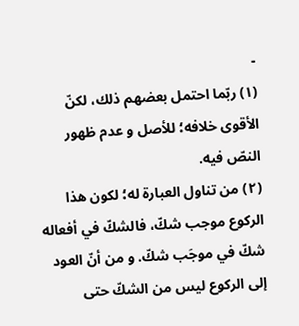-
(١) ربّما احتمل بعضهم ذلك، لكنّ الأقوى خلافه؛ للأصل و عدم ظهور النصّ فيه.
(٢) من تناول العبارة له؛ لكون هذا الركوع موجب شكّ، فالشكّ في أفعاله شكّ في موجَب شكّ. و من أنّ العود إلى الركوع ليس من الشكّ حتى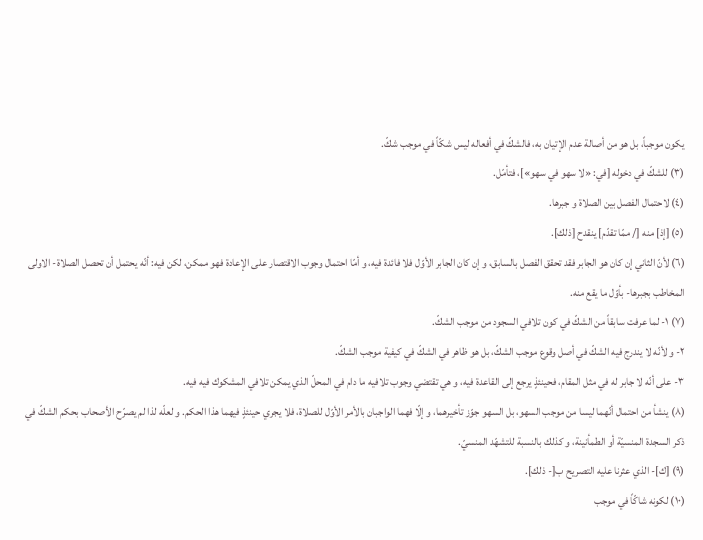يكون موجباً، بل هو من أصالة عدم الإتيان به، فالشكّ في أفعاله ليس شكّاً في موجب شكّ.
(٣) للشكّ في دخوله [في: «لا سهو في سهو»]، فتأمّل.
(٤) لاحتمال الفصل بين الصلاة و جبرها.
(٥) [إذ] منه [/ ممّا تقدّم] ينقدح [ذلك].
(٦) لأنّ الثاني إن كان هو الجابر فقد تحقق الفصل بالسابق، و إن كان الجابر الأوّل فلا فائدة فيه، و أمّا احتمال وجوب الاقتصار على الإعادة فهو ممكن، لكن فيه: أنّه يحتمل أن تحصل الصلاة- الاولى المخاطب بجبرها- بأوّل ما يقع منه.
(٧) ١- لما عرفت سابقاً من الشكّ في كون تلافي السجود من موجب الشكّ.
٢- و لأنّه لا يندرج فيه الشكّ في أصل وقوع موجب الشكّ، بل هو ظاهر في الشكّ في كيفية موجب الشكّ.
٣- على أنّه لا جابر له في مثل المقام، فحينئذٍ يرجع إلى القاعدة فيه، و هي تقتضي وجوب تلافيه ما دام في المحلّ الذي يمكن تلافي المشكوك فيه فيه.
(٨) ينشأ من احتمال أنّهما ليسا من موجب السهو، بل السهو جوّز تأخيرهما، و إلّا فهما الواجبان بالأمر الأوّل للصلاة، فلا يجري حينئذٍ فيهما هذا الحكم. و لعلّه لذا لم يصرّح الأصحاب بحكم الشكّ في ذكر السجدة المنسيّة أو الطمأنينة، و كذلك بالنسبة للتشهّد المنسيّ.
(٩) [ك]- الذي عثرنا عليه التصريح ب[- ذلك].
(١٠) لكونه شاكّاً في موجب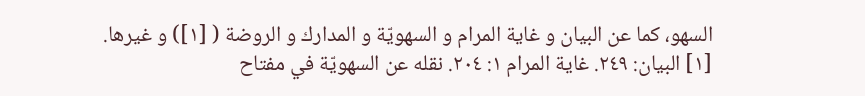السهو، كما عن البيان و غاية المرام و السهويّة و المدارك و الروضة ( [١]) و غيرها.
[١] البيان: ٢٤٩. غاية المرام ١: ٢٠٤. نقله عن السهويّة في مفتاح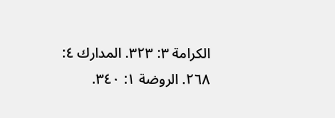الكرامة ٣: ٣٢٣. المدارك ٤: ٢٦٨. الروضة ١: ٣٤٠.